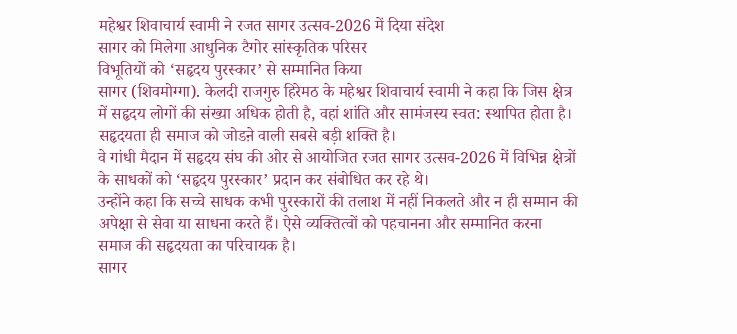महेश्वर शिवाचार्य स्वामी ने रजत सागर उत्सव-2026 में दिया संदेश
सागर को मिलेगा आधुनिक टैगोर सांस्कृतिक परिसर
विभूतियों को ‘सहृदय पुरस्कार’ से सम्मानित किया
सागर (शिवमोग्गा). केलदी राजगुरु हिरेमठ के महेश्वर शिवाचार्य स्वामी ने कहा कि जिस क्षेत्र में सहृदय लोगों की संख्या अधिक होती है, वहां शांति और सामंजस्य स्वत: स्थापित होता है। सहृदयता ही समाज को जोडऩे वाली सबसे बड़ी शक्ति है।
वे गांधी मैदान में सहृदय संघ की ओर से आयोजित रजत सागर उत्सव-2026 में विभिन्न क्षेत्रों के साधकों को ‘सहृदय पुरस्कार’ प्रदान कर संबोधित कर रहे थे।
उन्होंने कहा कि सच्चे साधक कभी पुरस्कारों की तलाश में नहीं निकलते और न ही सम्मान की अपेक्षा से सेवा या साधना करते हैं। ऐसे व्यक्तित्वों को पहचानना और सम्मानित करना समाज की सहृदयता का परिचायक है।
सागर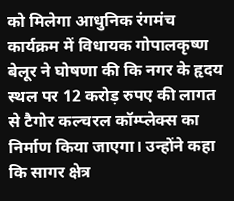को मिलेगा आधुनिक रंगमंच
कार्यक्रम में विधायक गोपालकृष्ण बेलूर ने घोषणा की कि नगर के हृदय स्थल पर 12 करोड़ रुपए की लागत से टैगोर कल्चरल कॉम्प्लेक्स का निर्माण किया जाएगा। उन्होंने कहा कि सागर क्षेत्र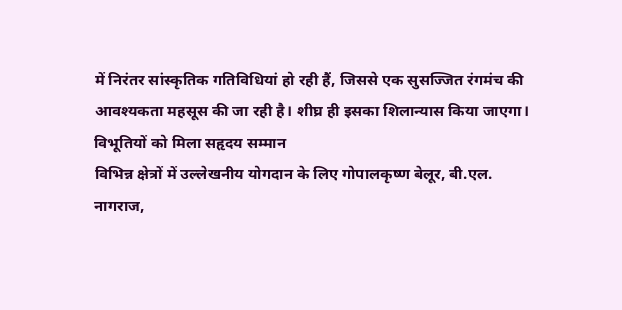में निरंतर सांस्कृतिक गतिविधियां हो रही हैं, जिससे एक सुसज्जित रंगमंच की आवश्यकता महसूस की जा रही है। शीघ्र ही इसका शिलान्यास किया जाएगा।
विभूतियों को मिला सहृदय सम्मान
विभिन्न क्षेत्रों में उल्लेखनीय योगदान के लिए गोपालकृष्ण बेलूर, बी.एल. नागराज,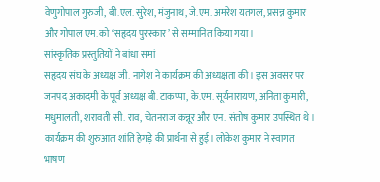वेणुगोपाल गुरुजी, बी.एल. सुरेश, मंजुनाथ, जे.एम. अमरेश यतगल, प्रसन्न कुमार और गोपाल एम. को ‘सहृदय पुरस्कार’ से सम्मानित किया गया।
सांस्कृतिक प्रस्तुतियों ने बांधा समां
सहृदय संघ के अध्यक्ष जी. नागेश ने कार्यक्रम की अध्यक्षता की। इस अवसर पर जनपद अकादमी के पूर्व अध्यक्ष बी. टाकप्पा, के.एम. सूर्यनारायण, अनिता कुमारी, मधुमालती, शरावती सी. राव, चेतनराज कन्नूर और एन. संतोष कुमार उपस्थित थे।
कार्यक्रम की शुरुआत शांति हेगड़े की प्रार्थना से हुई। लोकेश कुमार ने स्वागत भाषण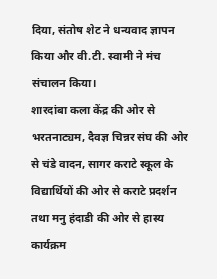दिया, संतोष शेट ने धन्यवाद ज्ञापन किया और वी.टी. स्वामी ने मंच संचालन किया।
शारदांबा कला केंद्र की ओर से भरतनाट्यम, दैवज्ञ चिन्नर संघ की ओर से चंडे वादन, सागर कराटे स्कूल के विद्यार्थियों की ओर से कराटे प्रदर्शन तथा मनु हंदाडी की ओर से हास्य कार्यक्रम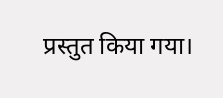प्रस्तुत किया गया।